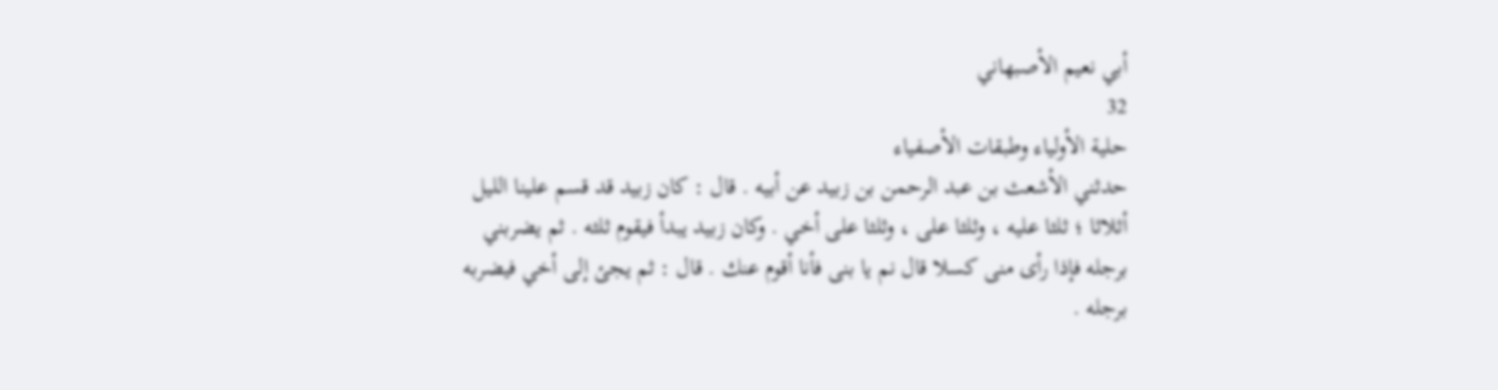أبي نعيم الأصبهاني
32
حلية الأولياء وطبقات الأصفياء
حدثني الأشعث بن عبد الرحمن بن زبيد عن أبيه . قال : كان زبيد قد قسم علينا الليل أثلاثا ؛ ثلثا عليه ، وثلثا على ، وثلثا على أخي . وكان زبيد يبدأ فيقوم ثلثه . ثم يضربني برجله فإذا رأى منى كسلا قال نم يا بنى فأنا أقوم عنك . قال : ثم يجئ إلى أخي فيضربه برجله .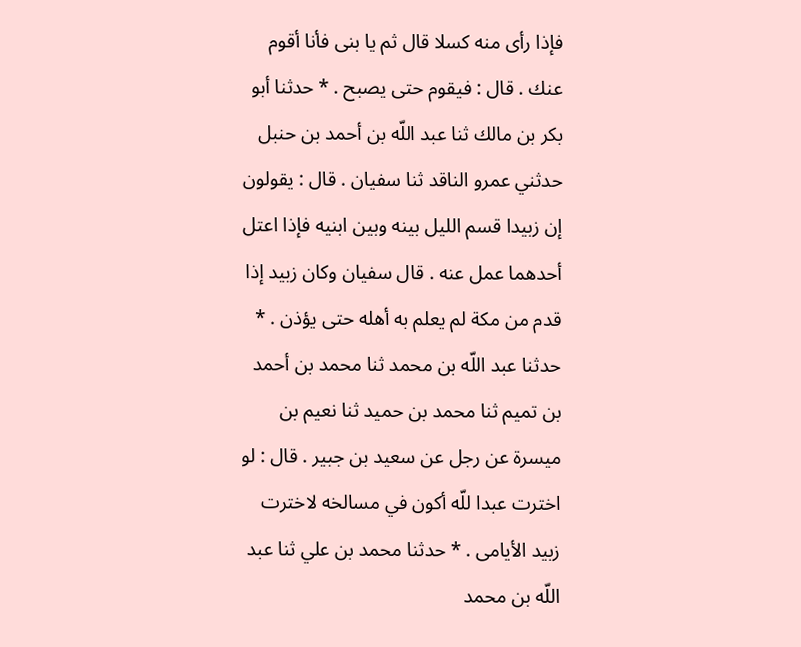فإذا رأى منه كسلا قال ثم يا بنى فأنا أقوم عنك . قال : فيقوم حتى يصبح . * حدثنا أبو بكر بن مالك ثنا عبد اللّه بن أحمد بن حنبل حدثني عمرو الناقد ثنا سفيان . قال : يقولون إن زبيدا قسم الليل بينه وبين ابنيه فإذا اعتل أحدهما عمل عنه . قال سفيان وكان زبيد إذا قدم من مكة لم يعلم به أهله حتى يؤذن . * حدثنا عبد اللّه بن محمد ثنا محمد بن أحمد بن تميم ثنا محمد بن حميد ثنا نعيم بن ميسرة عن رجل عن سعيد بن جبير . قال : لو اخترت عبدا للّه أكون في مسالخه لاخترت زبيد الأيامى . * حدثنا محمد بن علي ثنا عبد اللّه بن محمد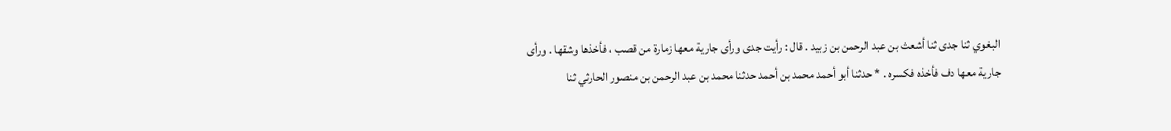البغوي ثنا جدى ثنا أشعث بن عبد الرحمن بن زبيد . قال : رأيت جدى ورأى جارية معها زمارة من قصب ، فأخذها وشقها . ورأى جارية معها دف فأخذه فكسره . * حدثنا أبو أحمد محمد بن أحمد حدثنا محمد بن عبد الرحمن بن منصور الحارثي ثنا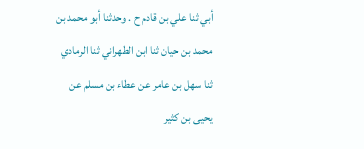أبي ثنا علي بن قادم ح . وحدثنا أبو محمد بن محمد بن حيان ثنا ابن الطهراني ثنا الرمادي ثنا سهل بن عامر عن عطاء بن مسلم عن يحيى بن كثير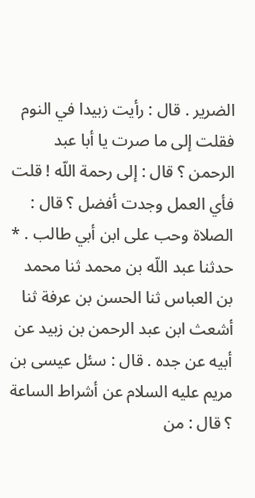الضرير . قال : رأيت زبيدا في النوم فقلت إلى ما صرت يا أبا عبد الرحمن ؟ قال : إلى رحمة اللّه ! قلت فأي العمل وجدت أفضل ؟ قال : الصلاة وحب على ابن أبي طالب . * حدثنا عبد اللّه بن محمد ثنا محمد بن العباس ثنا الحسن بن عرفة ثنا أشعث ابن عبد الرحمن بن زبيد عن أبيه عن جده . قال : سئل عيسى بن مريم عليه السلام عن أشراط الساعة ؟ قال : من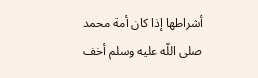أشراطها إذا كان أمة محمد صلى اللّه عليه وسلم أخف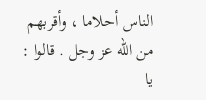الناس أحلاما ، وأقربهم من اللّه عز وجل . قالوا : يا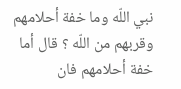نبي اللّه وما خفة أحلامهم وقربهم من اللّه ؟ قال أما خفة أحلامهم فان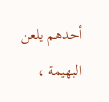أحدهم يلعن البهيمة ،